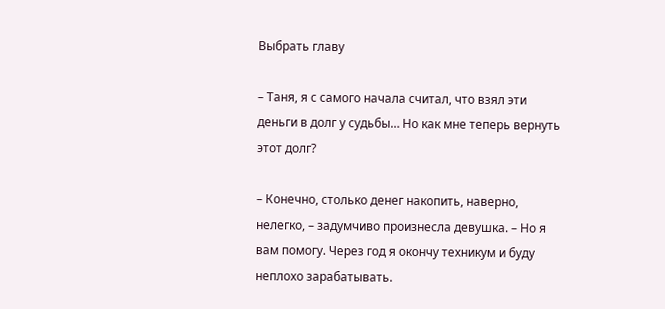Выбрать главу

– Таня, я с самого начала считал, что взял эти деньги в долг у судьбы… Но как мне теперь вернуть этот долг?

– Конечно, столько денег накопить, наверно, нелегко, – задумчиво произнесла девушка. – Но я вам помогу. Через год я окончу техникум и буду неплохо зарабатывать.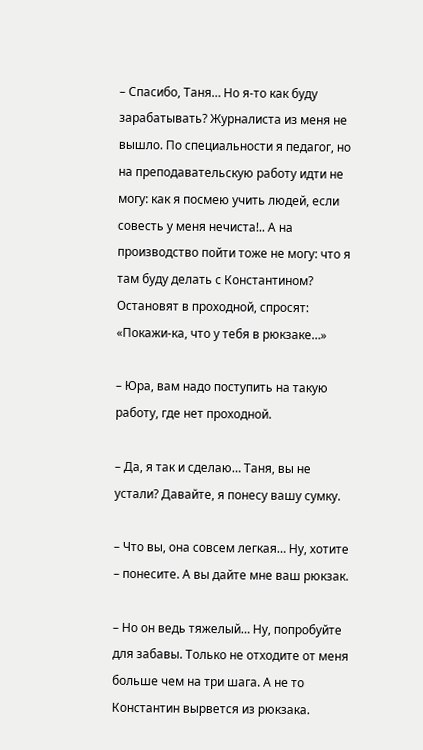– Спасибо, Таня… Но я-то как буду зарабатывать? Журналиста из меня не вышло. По специальности я педагог, но на преподавательскую работу идти не могу: как я посмею учить людей, если совесть у меня нечиста!.. А на производство пойти тоже не могу: что я там буду делать с Константином? Остановят в проходной, спросят: «Покажи-ка, что у тебя в рюкзаке…»

– Юра, вам надо поступить на такую работу, где нет проходной.

– Да, я так и сделаю… Таня, вы не устали? Давайте, я понесу вашу сумку.

– Что вы, она совсем легкая… Ну, хотите – понесите. А вы дайте мне ваш рюкзак.

– Но он ведь тяжелый… Ну, попробуйте для забавы. Только не отходите от меня больше чем на три шага. А не то Константин вырвется из рюкзака.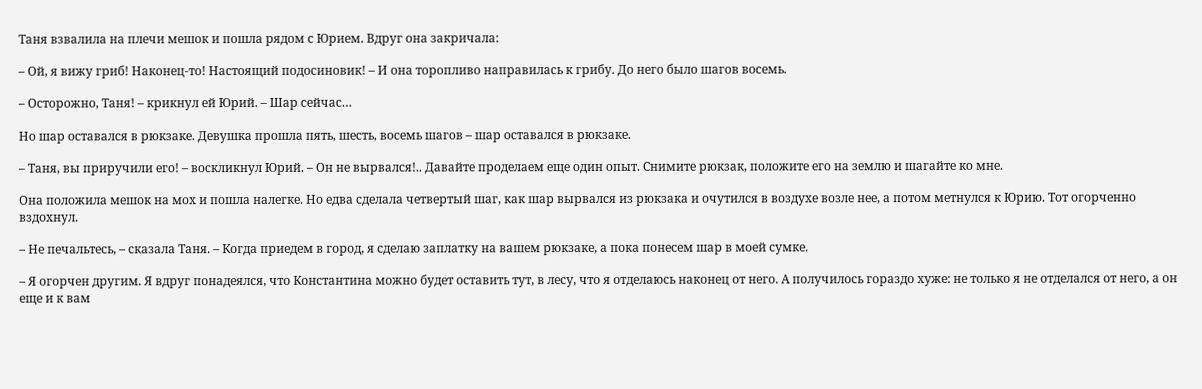Таня взвалила на плечи мешок и пошла рядом с Юрием. Вдруг она закричала:

– Ой, я вижу гриб! Наконец-то! Настоящий подосиновик! – И она торопливо направилась к грибу. До него было шагов восемь.

– Осторожно, Таня! – крикнул ей Юрий. – Шар сейчас…

Но шар оставался в рюкзаке. Девушка прошла пять, шесть, восемь шагов – шар оставался в рюкзаке.

– Таня, вы приручили его! – воскликнул Юрий. – Он не вырвался!.. Давайте проделаем еще один опыт. Снимите рюкзак, положите его на землю и шагайте ко мне.

Она положила мешок на мох и пошла налегке. Но едва сделала четвертый шаг, как шар вырвался из рюкзака и очутился в воздухе возле нее, а потом метнулся к Юрию. Тот огорченно вздохнул.

– Не печальтесь, – сказала Таня. – Когда приедем в город, я сделаю заплатку на вашем рюкзаке, а пока понесем шар в моей сумке.

– Я огорчен другим. Я вдруг понадеялся, что Константина можно будет оставить тут, в лесу, что я отделаюсь наконец от него. А получилось гораздо хуже: не только я не отделался от него, а он еще и к вам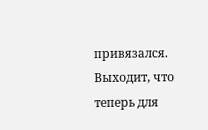привязался. Выходит, что теперь для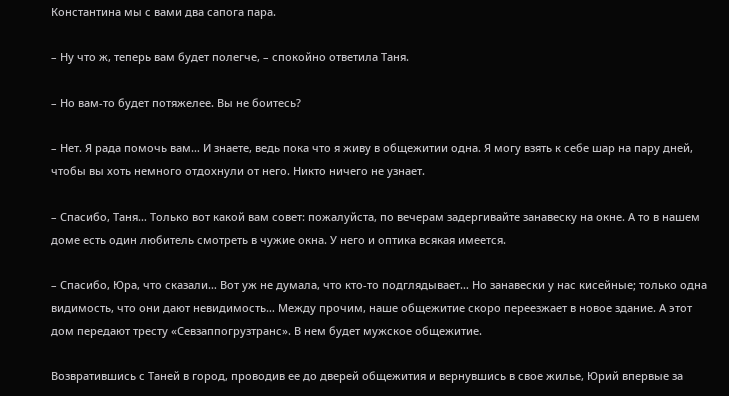Константина мы с вами два сапога пара.

– Ну что ж, теперь вам будет полегче, – спокойно ответила Таня.

– Но вам-то будет потяжелее. Вы не боитесь?

– Нет. Я рада помочь вам… И знаете, ведь пока что я живу в общежитии одна. Я могу взять к себе шар на пару дней, чтобы вы хоть немного отдохнули от него. Никто ничего не узнает.

– Спасибо, Таня… Только вот какой вам совет: пожалуйста, по вечерам задергивайте занавеску на окне. А то в нашем доме есть один любитель смотреть в чужие окна. У него и оптика всякая имеется.

– Спасибо, Юра, что сказали… Вот уж не думала, что кто-то подглядывает… Но занавески у нас кисейные; только одна видимость, что они дают невидимость… Между прочим, наше общежитие скоро переезжает в новое здание. А этот дом передают тресту «Севзаппогрузтранс». В нем будет мужское общежитие.

Возвратившись с Таней в город, проводив ее до дверей общежития и вернувшись в свое жилье, Юрий впервые за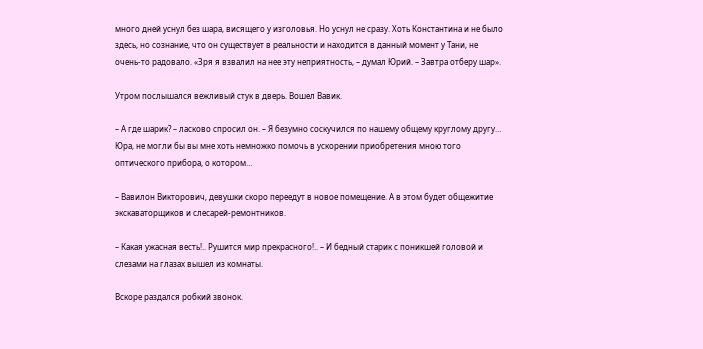много дней уснул без шара, висящего у изголовья. Но уснул не сразу. Хоть Константина и не было здесь, но сознание, что он существует в реальности и находится в данный момент у Тани, не очень-то радовало. «Зря я взвалил на нее эту неприятность, – думал Юрий. – Завтра отберу шар».

Утром послышался вежливый стук в дверь. Вошел Вавик.

– А где шарик? – ласково спросил он. – Я безумно соскучился по нашему общему круглому другу… Юра, не могли бы вы мне хоть немножко помочь в ускорении приобретения мною того оптического прибора, о котором…

– Вавилон Викторович, девушки скоро переедут в новое помещение. А в этом будет общежитие экскаваторщиков и слесарей-ремонтников.

– Какая ужасная весть!.. Рушится мир прекрасного!.. – И бедный старик с поникшей головой и слезами на глазах вышел из комнаты.

Вскоре раздался робкий звонок.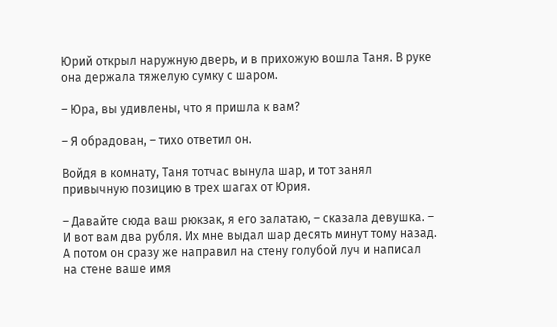Юрий открыл наружную дверь, и в прихожую вошла Таня. В руке она держала тяжелую сумку с шаром.

– Юра, вы удивлены, что я пришла к вам?

– Я обрадован, – тихо ответил он.

Войдя в комнату, Таня тотчас вынула шар, и тот занял привычную позицию в трех шагах от Юрия.

– Давайте сюда ваш рюкзак, я его залатаю, – сказала девушка. – И вот вам два рубля. Их мне выдал шар десять минут тому назад. А потом он сразу же направил на стену голубой луч и написал на стене ваше имя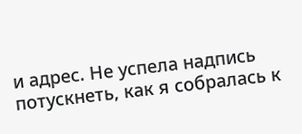и адрес. Не успела надпись потускнеть, как я собралась к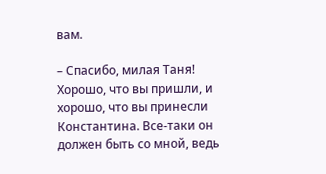вам.

– Спасибо, милая Таня! Хорошо, что вы пришли, и хорошо, что вы принесли Константина. Все-таки он должен быть со мной, ведь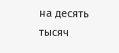на десять тысяч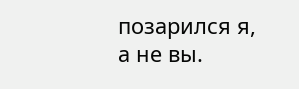позарился я, а не вы.